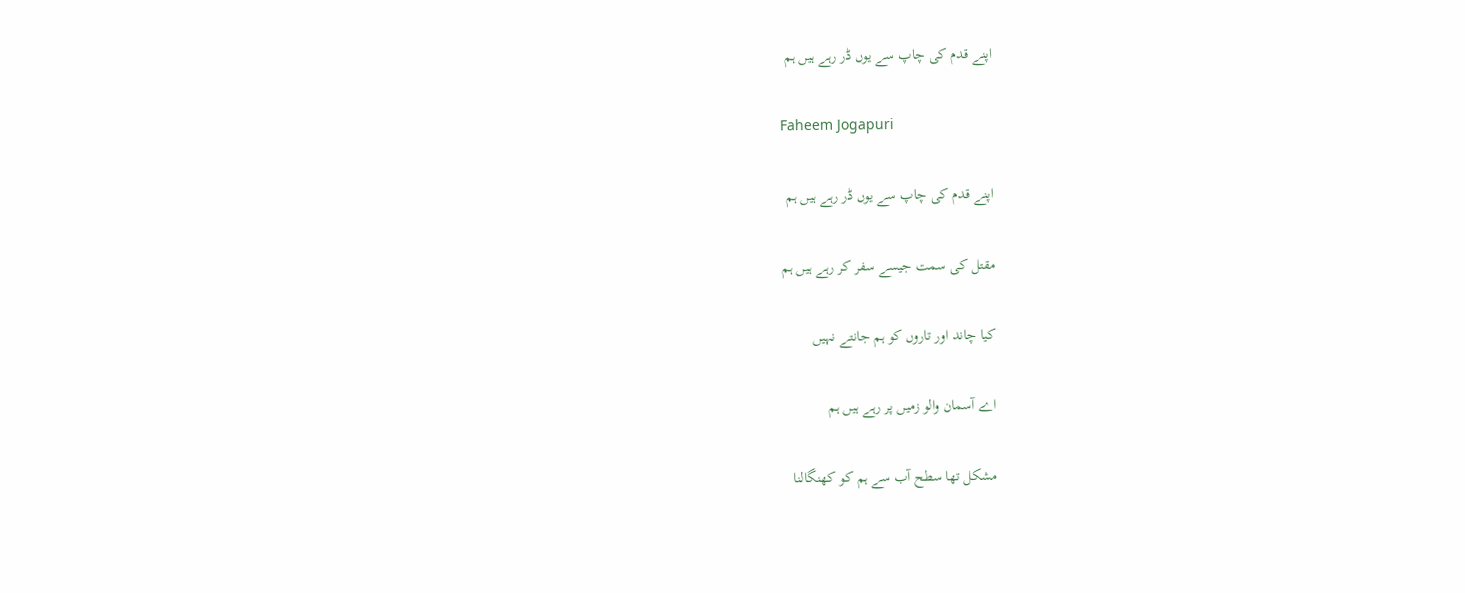اپنے قدم کی چاپ سے یوں ڈر رہے ہیں ہم

Faheem Jogapuri

اپنے قدم کی چاپ سے یوں ڈر رہے ہیں ہم

مقتل کی سمت جیسے سفر کر رہے ہیں ہم

کیا چاند اور تاروں کو ہم جانتے نہیں

اے آسمان والو زمیں پر رہے ہیں ہم

مشکل تھا سطح آب سے ہم کو کھنگالنا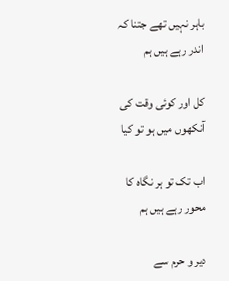باہر نہیں تھے جتنا کہ اندر رہے ہیں ہم

کل اور کوئی وقت کی آنکھوں میں ہو تو کیا

اب تک تو ہر نگاہ کا محور رہے ہیں ہم

دیر و حرم سے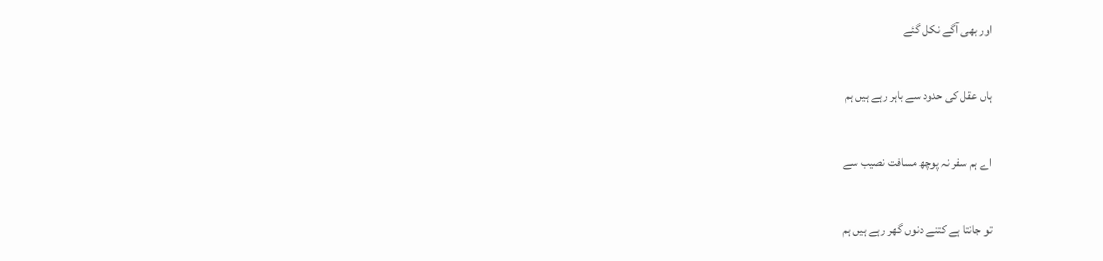اور بھی آگے نکل گئے

ہاں عقل کی حدود سے باہر رہے ہیں ہم

اے ہم سفر نہ پوچھ مسافت نصیب سے

تو جانتا ہے کتنے دنوں گھر رہے ہیں ہم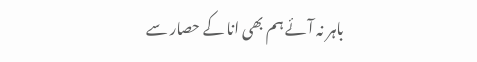باہر نہ آئے ہم بھی انا کے حصار سے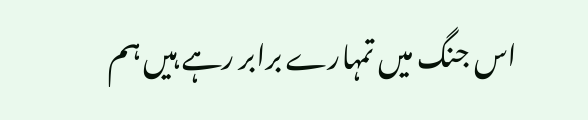اس جنگ میں تمہارے برابر رہے ہیں ہم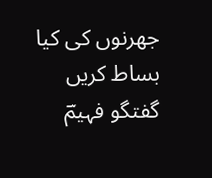جھرنوں کی کیا بساط کریں گفتگو فہیمؔ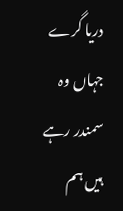دریا گرے جہاں وہ سمندر رہے ہیں ہم